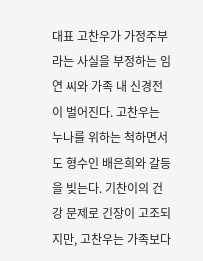대표 고찬우가 가정주부라는 사실을 부정하는 임연 씨와 가족 내 신경전이 벌어진다. 고찬우는 누나를 위하는 척하면서도 형수인 배은희와 갈등을 빚는다. 기찬이의 건강 문제로 긴장이 고조되지만, 고찬우는 가족보다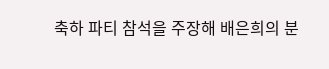축하 파티 참석을 주장해 배은희의 분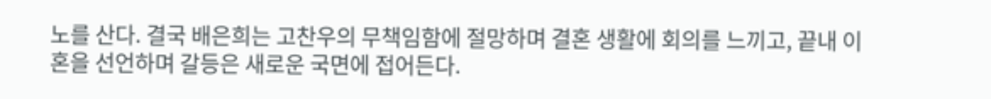노를 산다. 결국 배은희는 고찬우의 무책임함에 절망하며 결혼 생활에 회의를 느끼고, 끝내 이혼을 선언하며 갈등은 새로운 국면에 접어든다.